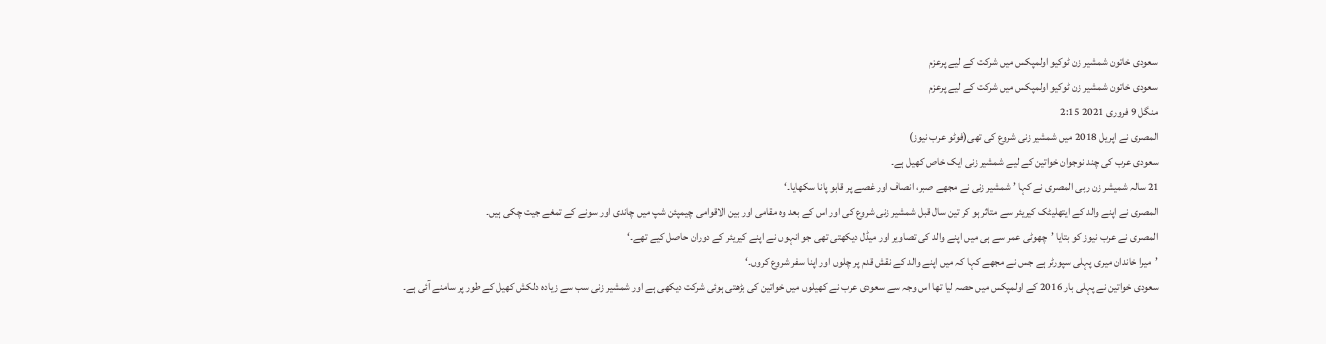سعودی خاتون شمشیر زن ٹوکیو اولمپکس میں شرکت کے لیے پرعزم
سعودی خاتون شمشیر زن ٹوکیو اولمپکس میں شرکت کے لیے پرعزم
منگل 9 فروری 2021 2:15
المصری نے اپریل 2018 میں شمشیر زنی شروع کی تھی(فوٹو عرب نیوز)
سعودی عرب کی چند نوجوان خواتین کے لیے شمشیر زنی ایک خاص کھیل ہے۔
21 سالہ شمیشر زن ربی المصری نے کہا ’ شمشیر زنی نے مجھے صبر، انصاف اور غصے پر قابو پانا سکھایا۔‘
المصری نے اپنے والد کے ایتھلیٹک کیریئر سے متاثر ہو کر تین سال قبل شمشیر زنی شروع کی اور اس کے بعد وہ مقامی اور بین الاقوامی چیمپئن شپ میں چاندی اور سونے کے تمغے جیت چکی ہیں۔
المصری نے عرب نیوز کو بتایا ’چھوٹی عمر سے ہی میں اپنے والد کی تصاویر اور میڈل دیکھتی تھی جو انہوں نے اپنے کیریئر کے دوران حاصل کیے تھے۔‘
’میرا خاندان میری پہلی سپورٹر ہے جس نے مجھے کہا کہ میں اپنے والد کے نقش قدم پر چلوں اور اپنا سفر شروع کروں۔‘
سعودی خواتین نے پہلی بار 2016 کے اولمپکس میں حصہ لیا تھا اس وجہ سے سعودی عرب نے کھیلوں میں خواتین کی بڑھتی ہوئی شرکت دیکھی ہے اور شمشیر زنی سب سے زیادہ دلکش کھیل کے طور پر سامنے آئی ہے۔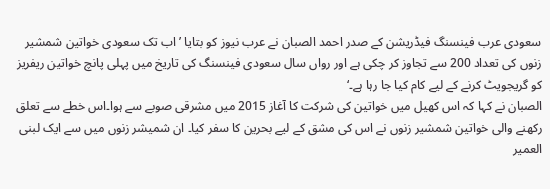سعودی عرب فینسنگ فیڈریشن کے صدر احمد الصبان نے عرب نیوز کو بتایا ’اب تک سعودی خواتین شمشیر زنوں کی تعداد 200 سے تجاوز کر چکی ہے اور رواں سال سعودی فینسنگ کی تاریخ میں پہلی پانچ خواتین ریفریز کو گریجویٹ کرنے کے لیے کام کیا جا رہا ہے۔‘
الصبان نے کہا کہ اس کھیل میں خواتین کی شرکت کا آغاز 2015 میں مشرقی صوبے سے ہوا۔اس خطے سے تعلق رکھنے والی خواتین شمشیر زنوں نے اس کی مشق کے لیے بحرین کا سفر کیا۔ ان شمیشر زنوں میں سے ایک لبنی العمیر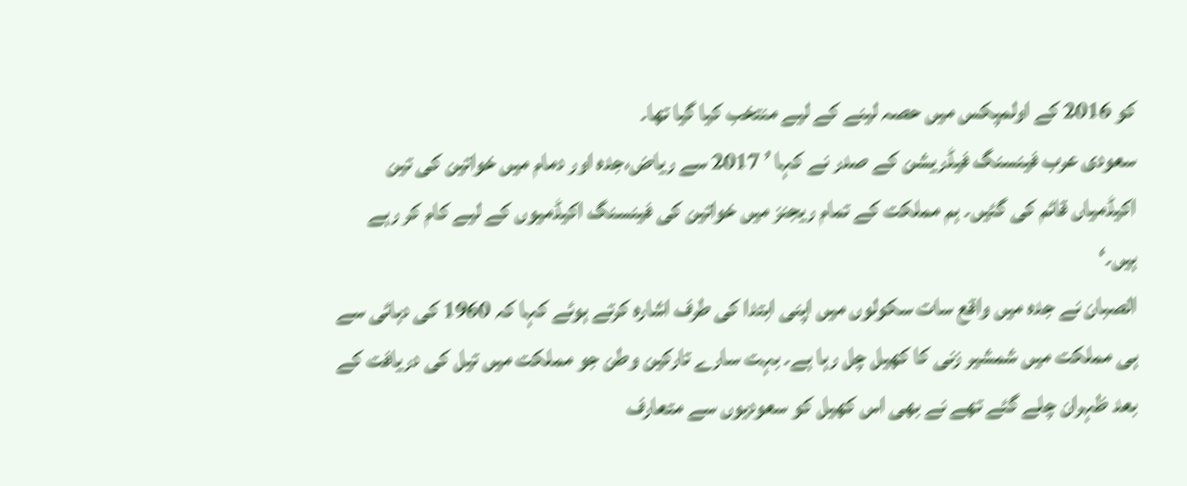کو 2016 کے اولمپکس میں حصہ لینے کے لیے منتخب کیا گیا تھا۔
سعودی عرب فینسنگ فیڈریشن کے صدر نے کہا ’ 2017 سے ریاض،جدہ اور دمام میں خواتین کی تین اکیڈمیاں قائم کی گئیں۔ ہم مملکت کے تمام ریجنز میں خواتین کی فینسنگ اکیڈمیوں کے لیے کام کر رہے ہیں۔‘
الصبان نے جدہ میں واقع سات سکولوں میں اپنی ابتدا کی طرف اشارہ کرتے ہوئے کہا کہ 1960 کی دہائی سے ہی مملکت میں شمشیر زنی کا کھیل چل رہا ہے۔ بہت سارے تارکین وطن جو مملکت میں تیل کی دریافت کے بعد ظہران چلے گئے تھے نے بھی اس کھیل کو سعودیوں سے متعارف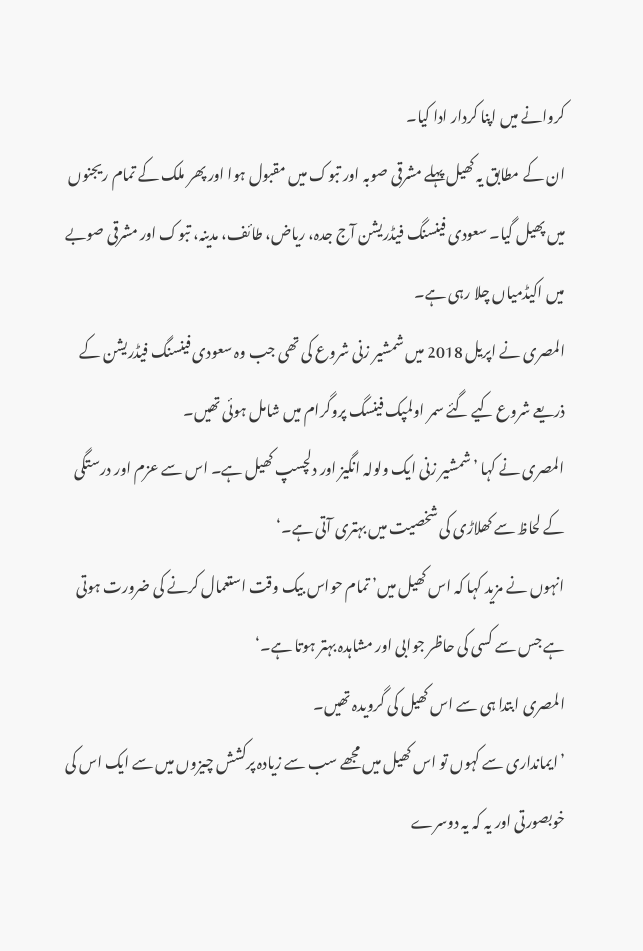کروانے میں اپنا کردار ادا کیا۔
ان کے مطابق یہ کھیل پہلے مشرقی صوبہ اور تبوک میں مقبول ہوا اور پھر ملک کے تمام ریجنوں میں پھیل گیا۔ سعودی فینسنگ فیڈریشن آج جدہ، ریاض، طائف، مدینہ، تبوک اور مشرقی صوبے میں اکیڈمیاں چلا رہی ہے۔
المصری نے اپریل 2018 میں شمشیر زنی شروع کی تھی جب وہ سعودی فینسنگ فیڈریشن کے ذریعے شروع کیے گئے سمر اولمپک فینسگ پروگرام میں شامل ہوئی تھیں۔
المصری نے کہا ’شمشیر زنی ایک ولولہ انگیز اور دلچسپ کھیل ہے۔ اس سے عزم اور درستگی کے لحاظ سے کھلاڑی کی شخصیت میں بہتری آتی ہے۔‘
انہوں نے مزید کہا کہ اس کھیل میں’ تمام حواس بیک وقت استعمال کرنے کی ضرورت ہوتی ہے جس سے کسی کی حاظر جوابی اور مشاہدہ بہتر ہوتا ہے۔‘
المصری ابتدا ہی سے اس کھیل کی گرویدہ تھیں۔
’ایمانداری سے کہوں تو اس کھیل میں مجھے سب سے زیادہ پرکشش چیزوں میں سے ایک اس کی خوبصورتی اور یہ کہ یہ دوسرے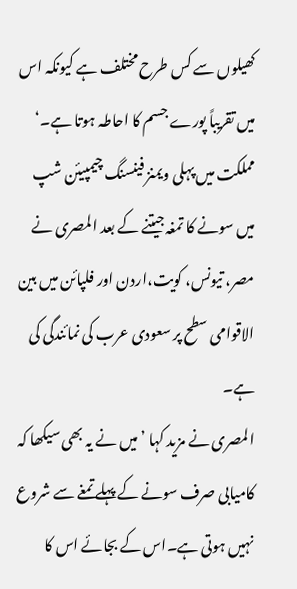کھیلوں سے کس طرح مختلف ہے کیونکہ اس میں تقریباً پورے جسم کا احاطہ ہوتا ہے۔‘
مملکت میں پہلی ویمنز فینسنگ چیمپیئن شپ میں سونے کا تمغہ جیتنے کے بعد المصری نے مصر، تیونس، کویت،اردن اور فلپائن میں بین الاقوامی سطح پر سعودی عرب کی نمائندگی کی ہے۔
المصری نے مزید کہا ’میں نے یہ بھی سیکھا کہ کامیابی صرف سونے کے پہلے تمغے سے شروع نہیں ہوتی ہے۔اس کے بجائے اس کا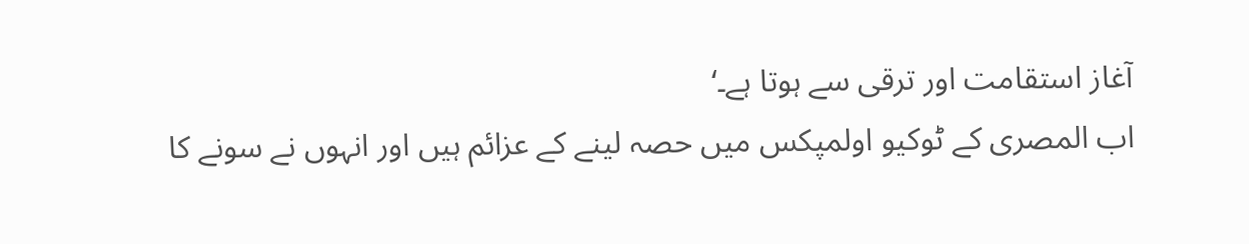آغاز استقامت اور ترقی سے ہوتا ہے۔‘
اب المصری کے ٹوکیو اولمپکس میں حصہ لینے کے عزائم ہیں اور انہوں نے سونے کا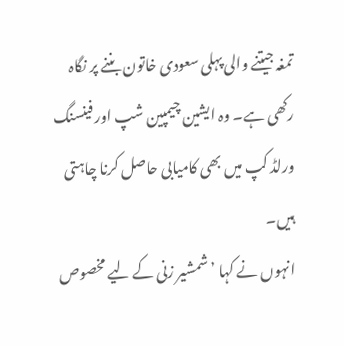تمغہ جیتنے والی پہلی سعودی خاتون بننے پر نگاہ رکھی ہے۔ وہ ایشین چیمپین شپ اور فینسنگ ورلڈ کپ میں بھی کامیابی حاصل کرنا چاہتی ہیں۔
انہوں نے کہا ’ شمشیر زنی کے لیے مخصوص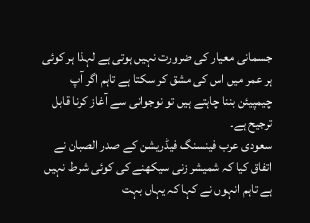جسمانی معیار کی ضرورت نہیں ہوتی ہے لہذا ہر کوئی ہر عمر میں اس کی مشق کر سکتا ہے تاہم اگر آپ چیمپیئن بننا چاہتے ہیں تو نوجوانی سے آغاز کرنا قابل ترجیح ہے۔
سعودی عرب فینسنگ فیڈریشن کے صدر الصبان نے اتفاق کیا کہ شمیشر زنی سیکھنے کی کوئی شرط نہیں ہے تاہم انہوں نے کہا کہ یہاں بہت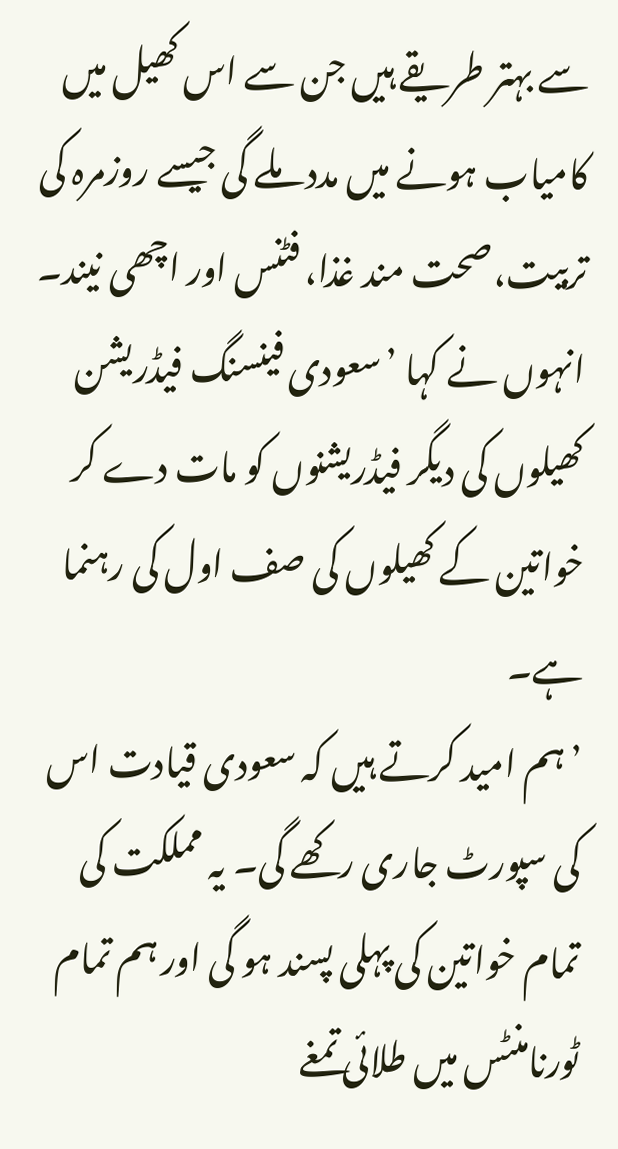سے بہتر طریقے ہیں جن سے اس کھیل میں کامیاب ہونے میں مدد ملے گی جیسے روزمرہ کی تربیت،صحت مند غذا، فٹنس اور اچھی نیند۔
انہوں نے کہا ’سعودی فینسنگ فیڈریشن کھیلوں کی دیگر فیڈریشنوں کو مات دے کر خواتین کے کھیلوں کی صف اول کی رہنما ہے۔
’ہم امید کرتے ہیں کہ سعودی قیادت اس کی سپورٹ جاری رکھے گی۔ یہ مملکت کی تمام خواتین کی پہلی پسند ہو گی اور ہم تمام ٹورنامنٹس میں طلائی تمغے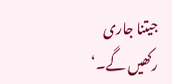جیتنا جاری رکھیں گے۔‘